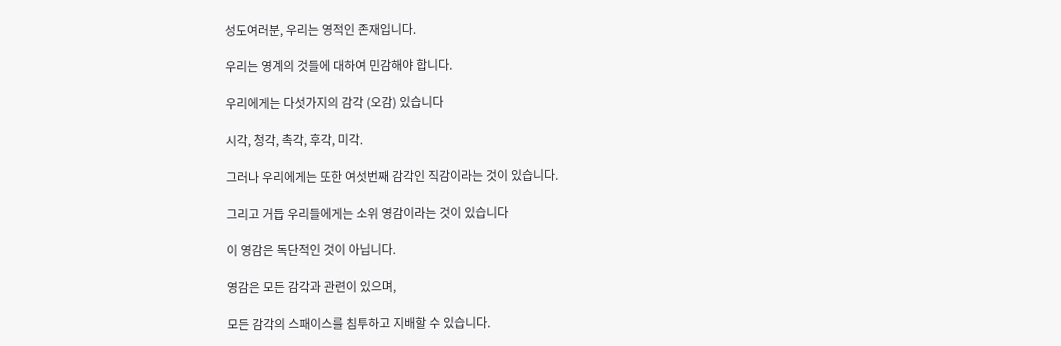성도여러분, 우리는 영적인 존재입니다.

우리는 영계의 것들에 대하여 민감해야 합니다.

우리에게는 다섯가지의 감각 (오감) 있습니다

시각, 청각, 촉각, 후각, 미각.

그러나 우리에게는 또한 여섯번째 감각인 직감이라는 것이 있습니다.

그리고 거듭 우리들에게는 소위 영감이라는 것이 있습니다

이 영감은 독단적인 것이 아닙니다.

영감은 모든 감각과 관련이 있으며,

모든 감각의 스패이스를 침투하고 지배할 수 있습니다.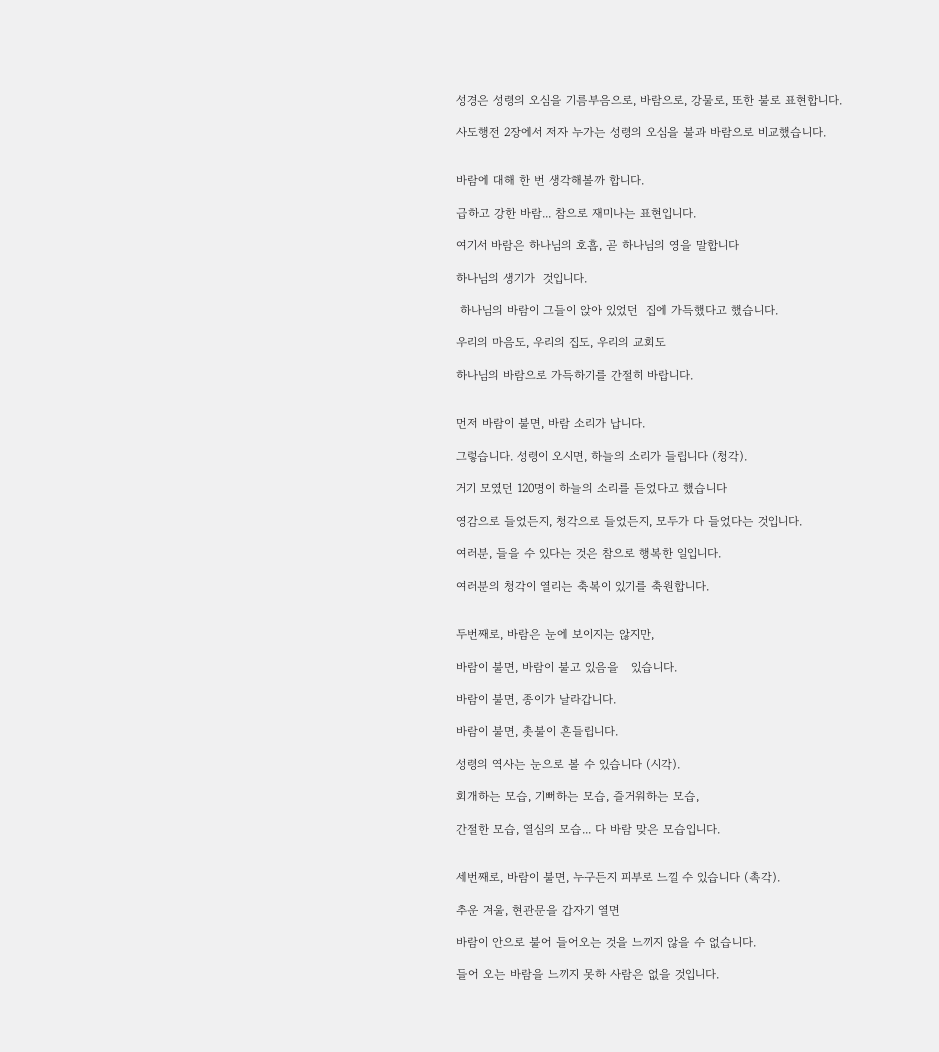성경은 성령의 오심을 기름부음으로, 바람으로, 강물로, 또한 불로 표현합니다.

사도행전 2장에서 저자 누가는 성령의 오심을 불과 바람으로 비교했습니다.


바람에 대해 한 번 생각해볼까 합니다.

급하고 강한 바람... 참으로 재미나는 표현입니다.

여기서 바람은 하나님의 호흡, 곧 하나님의 영을 말합니다

하나님의 생기가  것입니다.

 하나님의 바람이 그들이 앉아 있었던  집에 가득했다고 했습니다.

우리의 마음도, 우리의 집도, 우리의 교회도

하나님의 바람으로 가득하기를 간절히 바랍니다.


먼저 바람이 불면, 바람 소리가 납니다.

그렇습니다. 성령이 오시면, 하늘의 소리가 들립니다 (청각).

거기 모였던 120명이 하늘의 소리를 듣었다고 했습니다

영감으로 들었든지, 청각으로 들었든지, 모두가 다 들었다는 것입니다.

여러분, 들을 수 있다는 것은 참으로 행복한 일입니다.

여러분의 청각이 열리는 축복이 있기를 축원합니다.


두번째로, 바람은 눈에 보이지는 않지만,

바람이 불면, 바람이 불고 있음을   있습니다.

바람이 불면, 종이가 날라갑니다.

바람이 불면, 촛불이 흔들립니다.

성령의 역사는 눈으로 볼 수 있습니다 (시각).

회개하는 모습, 기뻐하는 모습, 즐거워하는 모습,

간절한 모습, 열심의 모습... 다 바람 맞은 모습입니다.


세번째로, 바람이 불면, 누구든지 피부로 느낄 수 있습니다 (촉각).

추운 겨울, 현관문을 갑자기 열면

바람이 안으로 불어 들어오는 것을 느끼지 않을 수 없습니다.

들어 오는 바람을 느끼지 못하 사람은 없을 것입니다.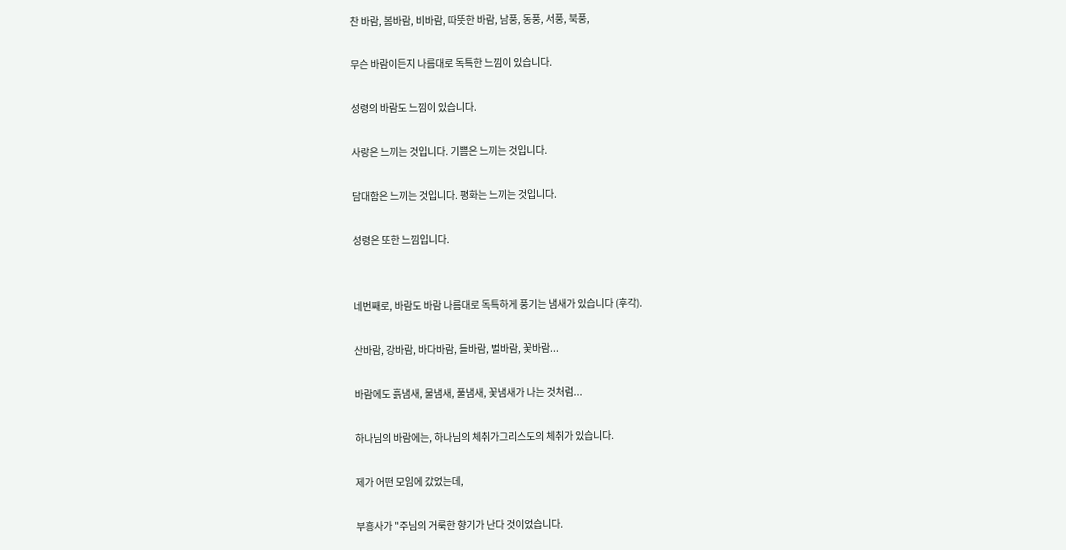찬 바람, 봄바람, 비바람, 따뜻한 바람, 남풍, 동풍, 서풍, 북풍,

무슨 바람이든지 나름대로 독특한 느낌이 있습니다.

성령의 바람도 느낌이 있습니다.

사랑은 느끼는 것입니다. 기쁨은 느끼는 것입니다.

담대함은 느끼는 것입니다. 평화는 느끼는 것입니다.

성령은 또한 느낌입니다.


네번째로, 바람도 바람 나름대로 독특하게 풍기는 냄새가 있습니다 (후각).

산바람, 강바람, 바다바람, 들바람, 벌바람, 꽃바람...

바람에도 흙냄새, 물냄새, 풀냄새, 꽃냄새가 나는 것처럼...

하나님의 바람에는, 하나님의 체취가그리스도의 체취가 있습니다.

제가 어떤 모임에 갔었는데,

부흥사가 "주님의 거룩한 향기가 난다 것이었습니다.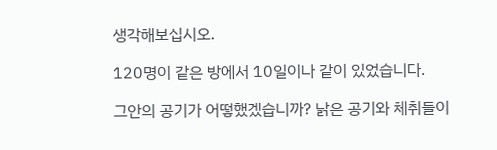생각해보십시오.

120명이 같은 방에서 10일이나 같이 있었습니다.

그안의 공기가 어떻했겠습니까? 낡은 공기와 체취들이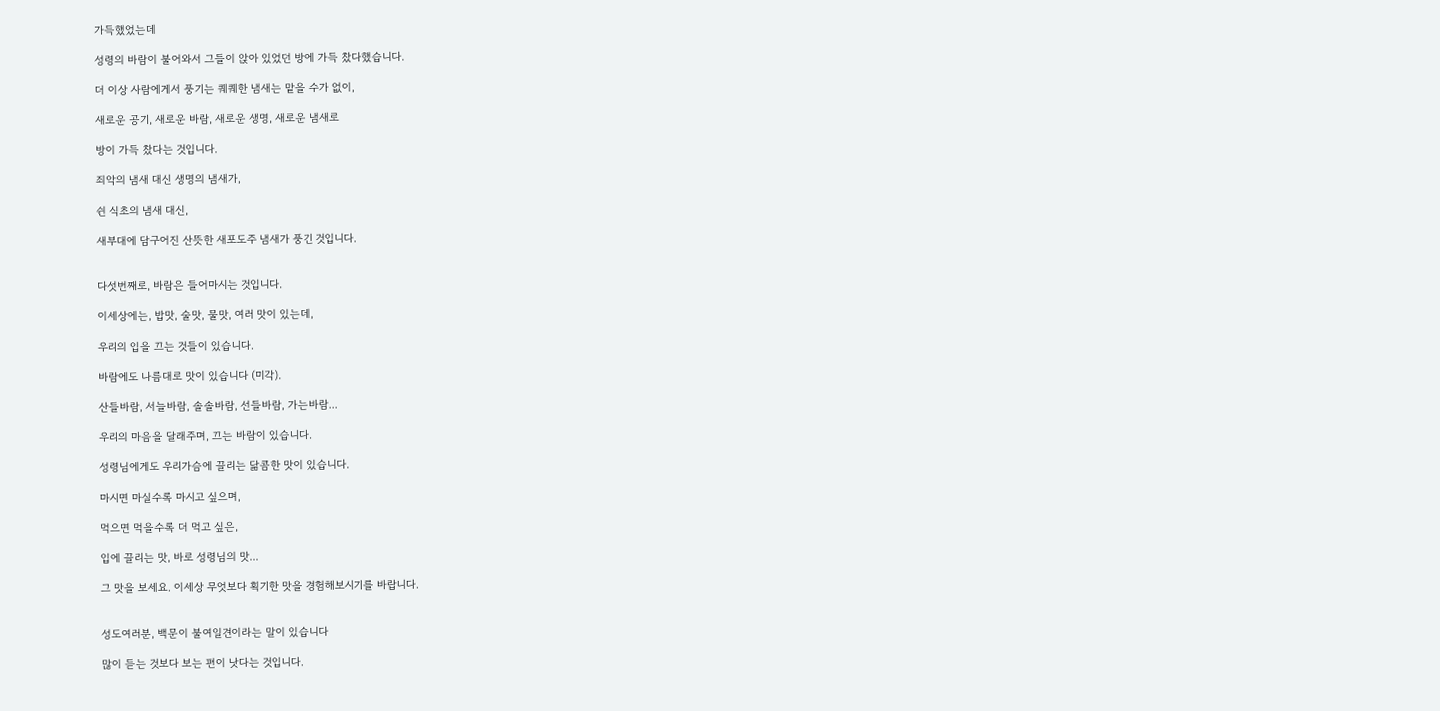가득했었는데

성령의 바람이 불어와서 그들이 앉아 있었던 방에 가득 찼다했습니다.

더 이상 사람에게서 풍기는 퀘퀘한 냄새는 맡을 수가 없이,

새로운 공기, 새로운 바람, 새로운 생명, 새로운 냄새로

방이 가득 찼다는 것입니다.

죄악의 냄새 대신 생명의 냄새가,

쉰 식초의 냄새 대신,

새부대에 담구어진 산뜻한 새포도주 냄새가 풍긴 것입니다.


다섯번째로, 바람은 들어마시는 것입니다.

이세상에는, 밥맛, 술맛, 물맛, 여러 맛이 있는데,

우리의 입을 끄는 것들이 있습니다.

바람에도 나름대로 맛이 있습니다 (미각).

산들바람, 서늘바람, 솔솔바람, 선들바람, 가는바람...

우리의 마음을 달래주며, 끄는 바람이 있습니다.

성령님에게도 우리가슴에 끌리는 닮콤한 맛이 있습니다.

마시면 마실수록 마시고 싶으며,

먹으면 먹을수록 더 먹고 싶은,

입에 끌리는 맛, 바로 성령님의 맛...

그 맛을 보세요. 이세상 무엇보다 획기한 맛을 경험해보시기를 바랍니다.


성도여러분, 백문이 불여일견이라는 말이 있습니다

많이 듣는 것보다 보는 편이 낫다는 것입니다.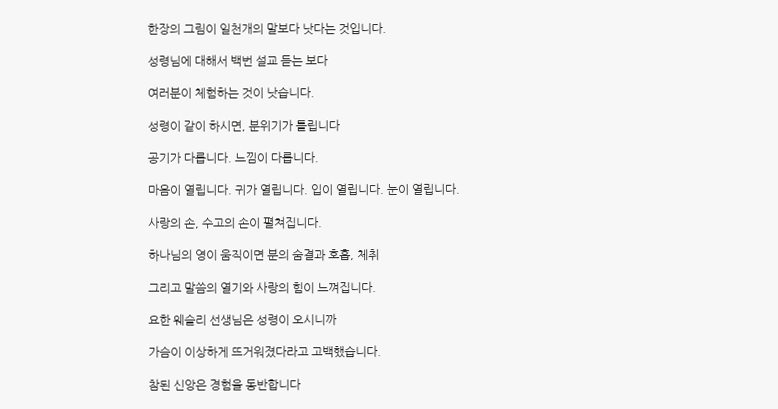한장의 그림이 일천개의 말보다 낫다는 것입니다.

성령님에 대해서 백번 설교 듣는 보다

여러분이 체험하는 것이 낫습니다.

성령이 같이 하시면, 분위기가 틀립니다

공기가 다릅니다. 느낌이 다릅니다.

마음이 열립니다. 귀가 열립니다. 입이 열립니다. 눈이 열립니다.

사랑의 손, 수고의 손이 펼쳐집니다.

하나님의 영이 움직이면 분의 숨결과 호흡, 체취

그리고 말씀의 열기와 사랑의 힘이 느껴집니다.

요한 웨슬리 선생님은 성령이 오시니까

가슴이 이상하게 뜨거워졌다라고 고백했습니다.

참된 신앙은 경험을 동반합니다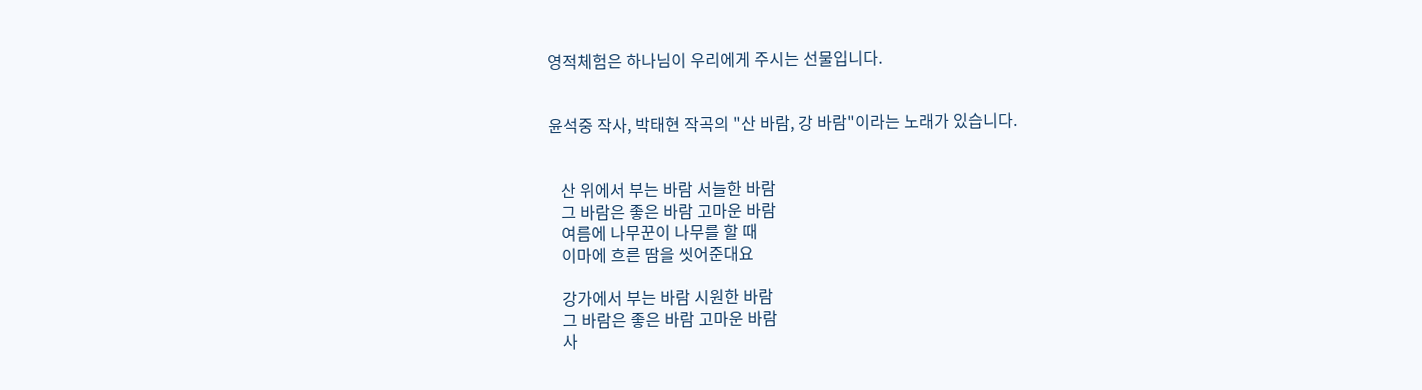영적체험은 하나님이 우리에게 주시는 선물입니다.


윤석중 작사, 박태현 작곡의 "산 바람, 강 바람"이라는 노래가 있습니다.


   산 위에서 부는 바람 서늘한 바람
   그 바람은 좋은 바람 고마운 바람
   여름에 나무꾼이 나무를 할 때
   이마에 흐른 땀을 씻어준대요

   강가에서 부는 바람 시원한 바람
   그 바람은 좋은 바람 고마운 바람
   사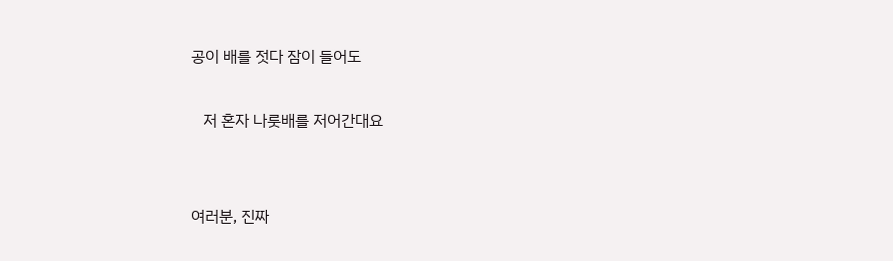공이 배를 젓다 잠이 들어도

   저 혼자 나룻배를 저어간대요


여러분, 진짜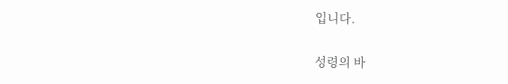입니다.

성령의 바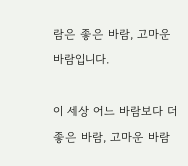람은 좋은 바람, 고마운 바람입니다.

이 세상 어느 바람보다 더 좋은 바람, 고마운 바람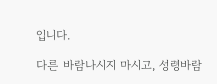입니다.

다른 바람나시지 마시고, 성령바람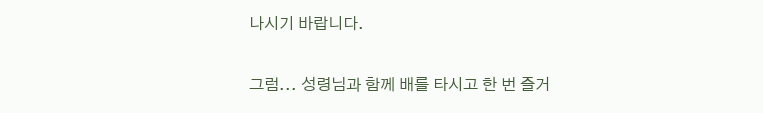나시기 바랍니다.

그럼... 성령님과 함께 배를 타시고 한 번 즐거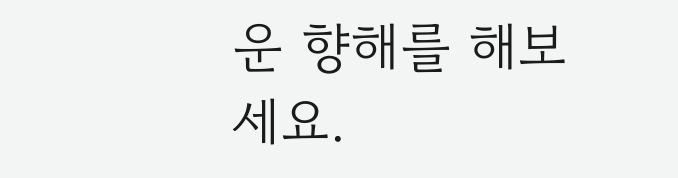운 향해를 해보세요.